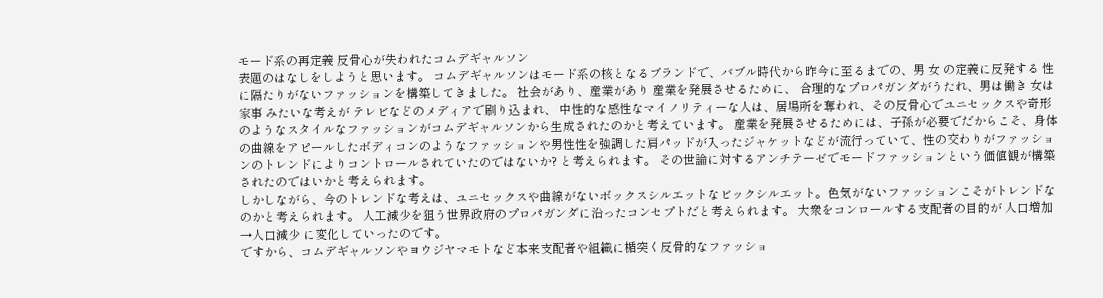モード系の再定義 反骨心が失われたコムデギャルソン
表題のはなしをしようと思います。 コムデギャルソンはモード系の核となるブランドで、バブル時代から昨今に至るまでの、男 女 の定義に反発する 性に隔たりがないファッションを構築してきました。 社会があり、産業があり 産業を発展させるために、 合理的なプロパガンダがうたれ、男は働き 女は家事 みたいな考えが テレビなどのメディアで刷り込まれ、 中性的な感性なマイノリティーな人は、居場所を奪われ、その反骨心でユニセックスや奇形のようなスタイルなファッションがコムデギャルソンから生成されたのかと考えています。 産業を発展させるためには、子孫が必要でだからこそ、身体の曲線をアピールしたボディコンのようなファッションや男性性を強調した肩パッドが入ったジャケットなどが流行っていて、性の交わりがファッションのトレンドによりコントロールされていたのではないか? と考えられます。 その世論に対するアンチテーゼでモードファッションという価値観が構築されたのではいかと考えられます。
しかしながら、今のトレンドな考えは、ユニセックスや曲線がないボックスシルエットなビックシルエット。色気がないファッションこそがトレンドなのかと考えられます。 人工減少を狙う世界政府のプロパガンダに沿ったコンセプトだと考えられます。 大衆をコンロールする支配者の目的が 人口増加→人口減少 に変化していったのです。
ですから、コムデギャルソンやヨウジヤマモトなど本来支配者や組織に楯突く反骨的なファッショ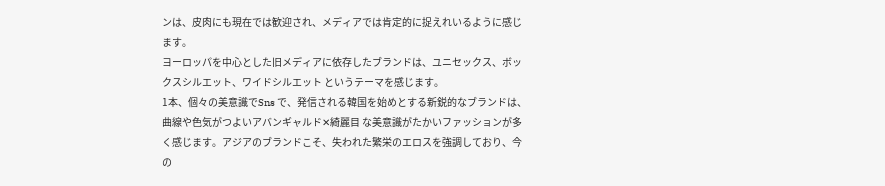ンは、皮肉にも現在では歓迎され、メディアでは肯定的に捉えれいるように感じます。
ヨーロッパを中心とした旧メディアに依存したブランドは、ユニセックス、ボックスシルエット、ワイドシルエット というテーマを感じます。
1本、個々の美意識でSns で、発信される韓国を始めとする新鋭的なブランドは、曲線や色気がつよいアバンギャルド✕綺麗目 な美意識がたかいファッションが多く感じます。アジアのブランドこそ、失われた繁栄のエロスを強調しており、今の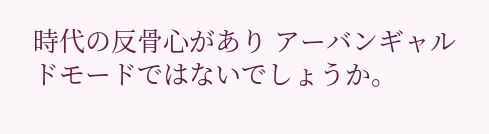時代の反骨心があり アーバンギャルドモードではないでしょうか。